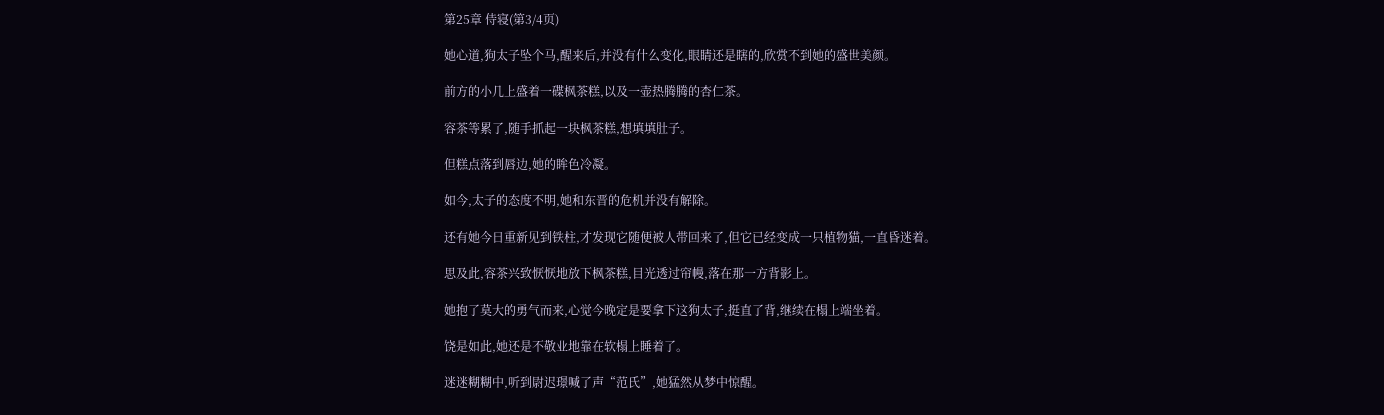第25章 侍寝(第3/4页)

她心道,狗太子坠个马,醒来后,并没有什么变化,眼睛还是瞎的,欣赏不到她的盛世美颜。

前方的小几上盛着一碟枫茶糕,以及一壶热腾腾的杏仁茶。

容茶等累了,随手抓起一块枫茶糕,想填填肚子。

但糕点落到唇边,她的眸色冷凝。

如今,太子的态度不明,她和东晋的危机并没有解除。

还有她今日重新见到铁柱,才发现它随便被人带回来了,但它已经变成一只植物猫,一直昏迷着。

思及此,容茶兴致恹恹地放下枫茶糕,目光透过帘幔,落在那一方背影上。

她抱了莫大的勇气而来,心觉今晚定是要拿下这狗太子,挺直了背,继续在榻上端坐着。

饶是如此,她还是不敬业地靠在软榻上睡着了。

迷迷糊糊中,听到尉迟璟喊了声“范氏”,她猛然从梦中惊醒。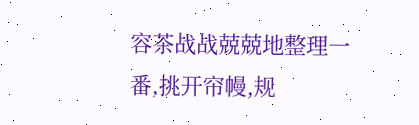容茶战战兢兢地整理一番,挑开帘幔,规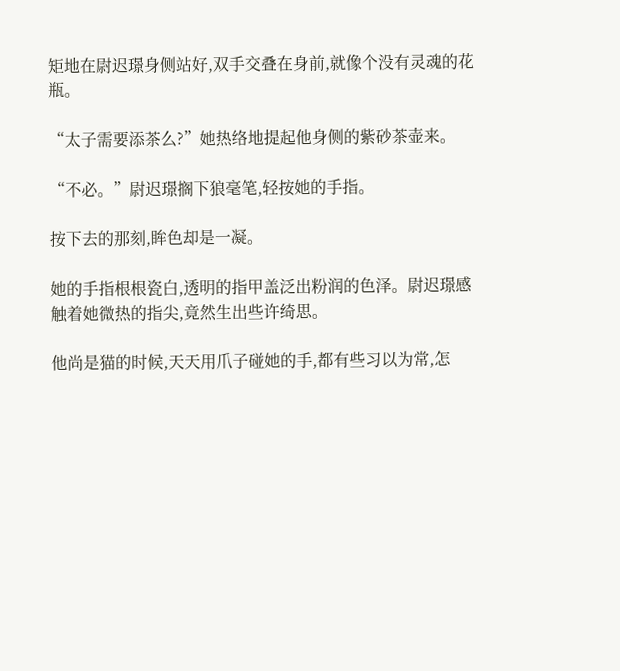矩地在尉迟璟身侧站好,双手交叠在身前,就像个没有灵魂的花瓶。

“太子需要添茶么?”她热络地提起他身侧的紫砂茶壶来。

“不必。”尉迟璟搁下狼毫笔,轻按她的手指。

按下去的那刻,眸色却是一凝。

她的手指根根瓷白,透明的指甲盖泛出粉润的色泽。尉迟璟感触着她微热的指尖,竟然生出些许绮思。

他尚是猫的时候,天天用爪子碰她的手,都有些习以为常,怎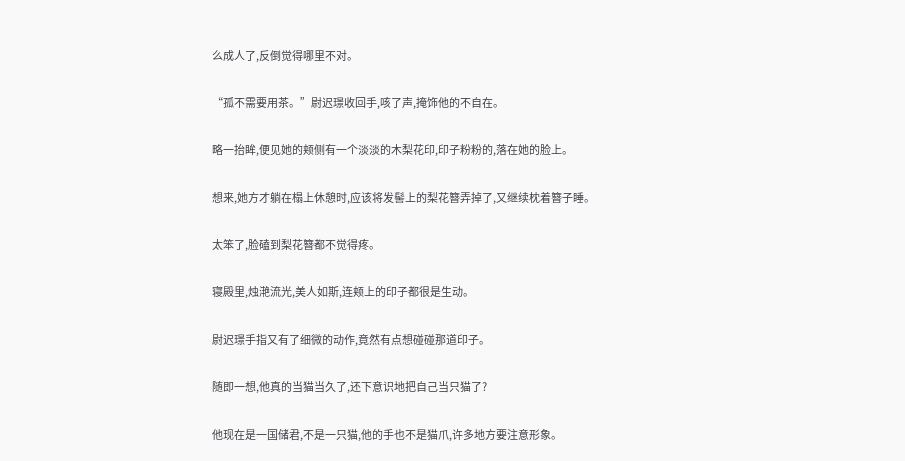么成人了,反倒觉得哪里不对。

“孤不需要用茶。”尉迟璟收回手,咳了声,掩饰他的不自在。

略一抬眸,便见她的颊侧有一个淡淡的木梨花印,印子粉粉的,落在她的脸上。

想来,她方才躺在榻上休憩时,应该将发髻上的梨花簪弄掉了,又继续枕着簪子睡。

太笨了,脸磕到梨花簪都不觉得疼。

寝殿里,烛滟流光,美人如斯,连颊上的印子都很是生动。

尉迟璟手指又有了细微的动作,竟然有点想碰碰那道印子。

随即一想,他真的当猫当久了,还下意识地把自己当只猫了?

他现在是一国储君,不是一只猫,他的手也不是猫爪,许多地方要注意形象。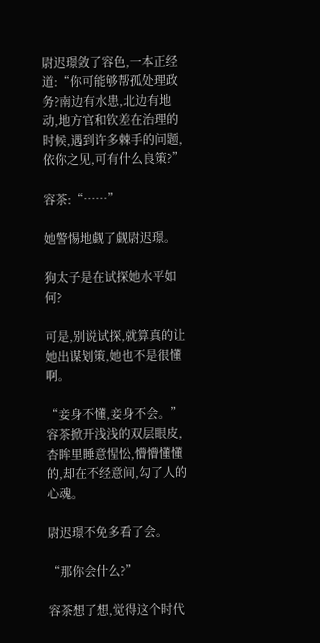尉迟璟敛了容色,一本正经道:“你可能够帮孤处理政务?南边有水患,北边有地动,地方官和钦差在治理的时候,遇到许多棘手的问题,依你之见,可有什么良策?”

容茶:“……”

她警惕地觑了觑尉迟璟。

狗太子是在试探她水平如何?

可是,别说试探,就算真的让她出谋划策,她也不是很懂啊。

“妾身不懂,妾身不会。”容茶掀开浅浅的双层眼皮,杏眸里睡意惺忪,懵懵懂懂的,却在不经意间,勾了人的心魂。

尉迟璟不免多看了会。

“那你会什么?”

容茶想了想,觉得这个时代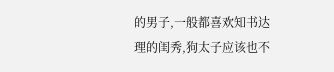的男子,一般都喜欢知书达理的闺秀,狗太子应该也不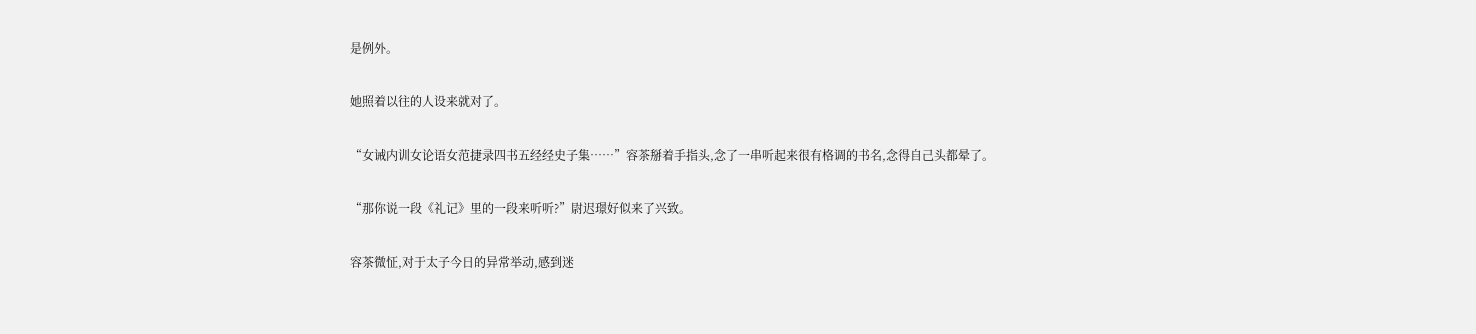是例外。

她照着以往的人设来就对了。

“女诫内训女论语女范捷录四书五经经史子集……”容茶掰着手指头,念了一串听起来很有格调的书名,念得自己头都晕了。

“那你说一段《礼记》里的一段来听听?”尉迟璟好似来了兴致。

容茶微怔,对于太子今日的异常举动,感到迷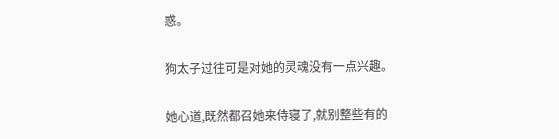惑。

狗太子过往可是对她的灵魂没有一点兴趣。

她心道,既然都召她来侍寝了,就别整些有的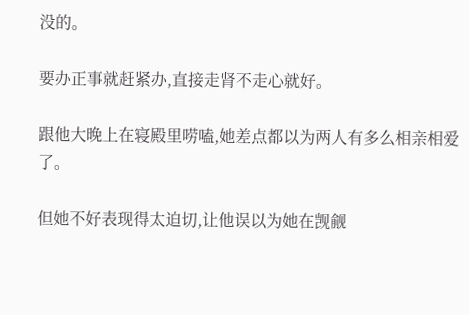没的。

要办正事就赶紧办,直接走肾不走心就好。

跟他大晚上在寝殿里唠嗑,她差点都以为两人有多么相亲相爱了。

但她不好表现得太迫切,让他误以为她在觊觎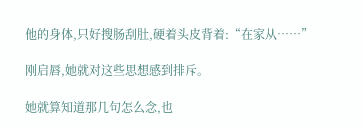他的身体,只好搜肠刮肚,硬着头皮背着:“在家从……”

刚启唇,她就对这些思想感到排斥。

她就算知道那几句怎么念,也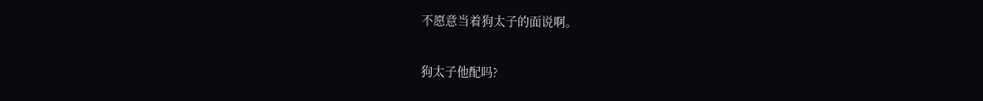不愿意当着狗太子的面说啊。

狗太子他配吗?